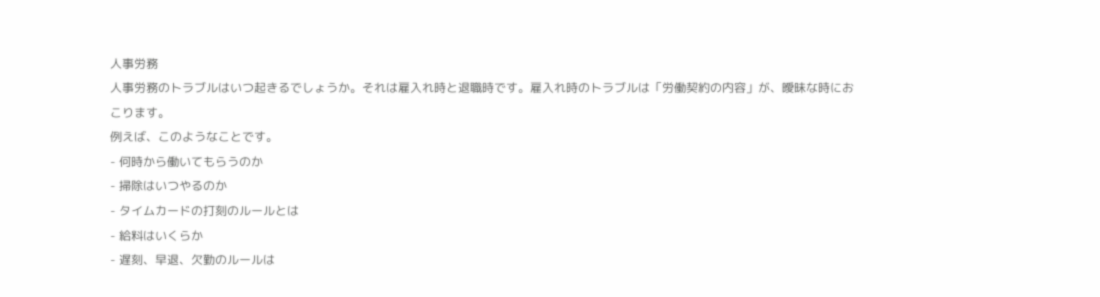人事労務
人事労務のトラブルはいつ起きるでしょうか。それは雇入れ時と退職時です。雇入れ時のトラブルは「労働契約の内容」が、曖昧な時におこります。
例えば、このようなことです。
- 何時から働いてもらうのか
- 掃除はいつやるのか
- タイムカードの打刻のルールとは
- 給料はいくらか
- 遅刻、早退、欠勤のルールは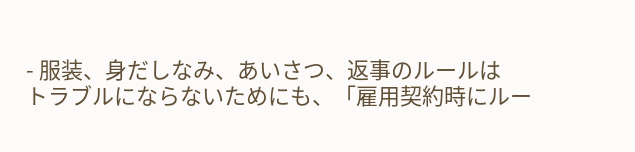- 服装、身だしなみ、あいさつ、返事のルールは
トラブルにならないためにも、「雇用契約時にルー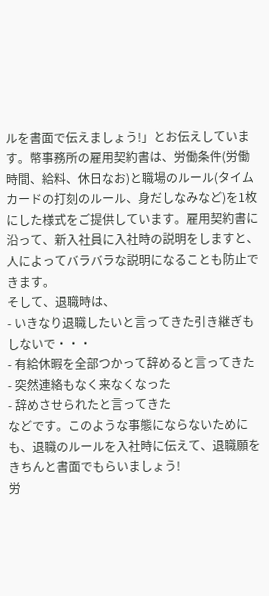ルを書面で伝えましょう!」とお伝えしています。幣事務所の雇用契約書は、労働条件(労働時間、給料、休日なお)と職場のルール(タイムカードの打刻のルール、身だしなみなど)を1枚にした様式をご提供しています。雇用契約書に沿って、新入社員に入社時の説明をしますと、人によってバラバラな説明になることも防止できます。
そして、退職時は、
- いきなり退職したいと言ってきた引き継ぎもしないで・・・
- 有給休暇を全部つかって辞めると言ってきた
- 突然連絡もなく来なくなった
- 辞めさせられたと言ってきた
などです。このような事態にならないためにも、退職のルールを入社時に伝えて、退職願をきちんと書面でもらいましょう!
労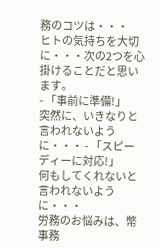務のコツは・・・
ヒトの気持ちを大切に・・・次の2つを心掛けることだと思います。
- 「事前に準備!」
突然に、いきなりと言われないように・・・ - 「スピーディーに対応!」
何もしてくれないと言われないように・・・
労務のお悩みは、幣事務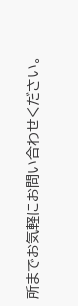所までお気軽にお問い合わせください。